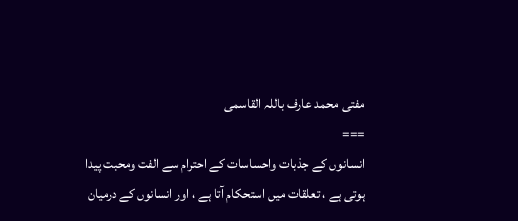مفتی محمد عارف باللہ القاسمی
===
انسانوں کے جذبات واحساسات کے احترام سے الفت ومحبت پیدا ہوتی ہے ، تعلقات میں استحکام آتا ہے ، اور انسانوں کے درمیان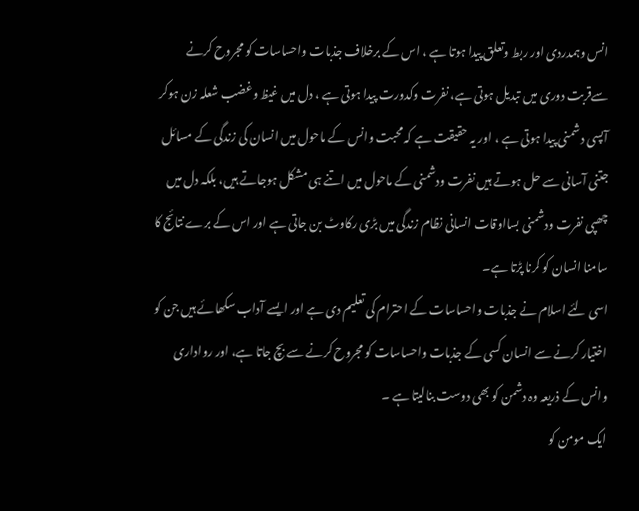انس وہمدردی اور ربط وتعلق پیدا ہوتا ہے ، اس کے برخلاف جذبات واحساسات کو مجروح کرنے سےقربت دوری میں تبدیل ہوتی ہے، نفرت وکدورت پیدا ہوتی ہے ، دل میں غیظ وغضب شعلہ زن ہوکر آپسی دشمنی پیدا ہوتی ہے ، اور یہ حقیقت ہے کہ محبت وانس کے ماحول میں انسان کی زندگی کے مسائل جتنی آسانی سے حل ہوتے ہیں نفرت ودشمنی کے ماحول میں اتنے ہی مشکل ہوجاتے ہیں، بلکہ دل میں چھپی نفرت ودشمنی بسااوقات انسانی نظام زندگی میں بڑی رکاوٹ بن جاتی ہے اور اس کے برے نتائج کا سامنا انسان کو کرنا پڑتا ہے۔
اسی لئے اسلام نے جذبات واحساسات کے احترام کی تعلیم دی ہے اور ایسے آداب سکھائے ہیں جن کو اختیار کرنے سے انسان کسی کے جذبات واحساسات کو مجروح کرنے سے بچ جاتا ہے، اور رواداری وانس کے ذریعہ وہ دشمن کو بھی دوست بنالیتا ہے ۔
ایک مومن کو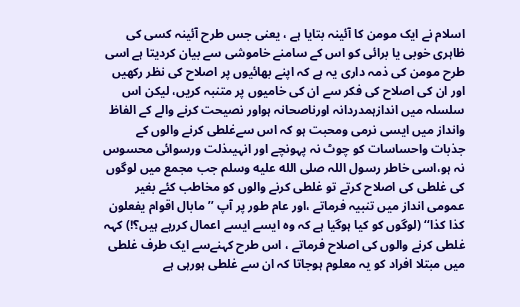اسلام نے ایک مومن کا آئینہ بتایا ہے ، یعنی جس طرح آئینہ کسی کی ظاہری خوبی یا برائی کو اس کے سامنے خاموشی سے بیان کردیتا ہے اسی طرح مومن کی ذمہ داری یہ ہے کہ اپنے بھائیوں پر اصلاح کی نظر رکھیں اور ان کی اصلاح کی فکر سے ان کی خامیوں پر متنبہ کریں، لیکن اس سلسلہ میں اندازہمدردانہ اورناصحانہ ہواور نصیحت کرنے والے کے الفاظ وانداز میں ایسی نرمی ومحبت ہو کہ اس سےغلطی کرنے والوں کے جذبات واحساسات کو چوٹ نہ پہونچے اور انہیںذلت ورسوائی محسوس نہ ہو،اسی خاطر رسول اللہ صلى الله عليه وسلم جب مجمع میں لوگوں کی غلطی کی اصلاح کرتے تو غلطی کرنے والوں کو مخاطب کئے بغیر عمومی انداز میں تنبیہ فرماتے ،اور عام طور پر آپ ’’ مابال اقوام یفعلون کذا کذا‘‘ (لوگوں کو کیا ہوگیا ہے کہ وہ ایسے ایسے اعمال کررہے ہیں؟!) کہہ غلطی کرنے والوں کی اصلاح فرماتے ، اس طرح کہنےسے ایک طرف غلطی میں مبتلا افراد کو یہ معلوم ہوجاتا کہ ان سے غلطی ہورہی ہے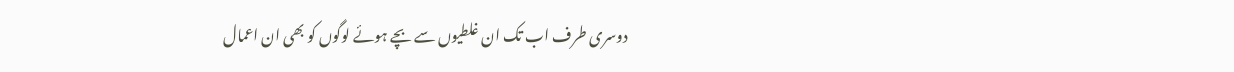دوسری طرف اب تک ان غلطیوں سے بچے ہوئے لوگوں کو بھی ان اعمال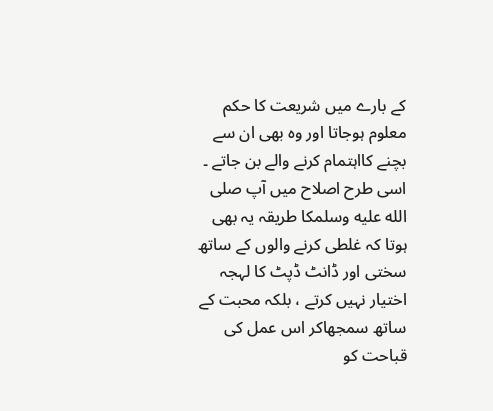کے بارے میں شریعت کا حکم معلوم ہوجاتا اور وہ بھی ان سے بچنے کااہتمام کرنے والے بن جاتے ۔
اسی طرح اصلاح میں آپ صلى الله عليه وسلمکا طریقہ یہ بھی ہوتا کہ غلطی کرنے والوں کے ساتھ سختی اور ڈانٹ ڈپٹ کا لہجہ اختیار نہیں کرتے ، بلکہ محبت کے ساتھ سمجھاکر اس عمل کی قباحت کو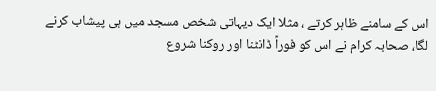اس کے سامنے ظاہر کرتے ، مثلا ایک دیہاتی شخص مسجد میں ہی پیشاب کرنے لگا، صحابہ کرام نے اس کو فوراً ڈانٹنا اور روکنا شروع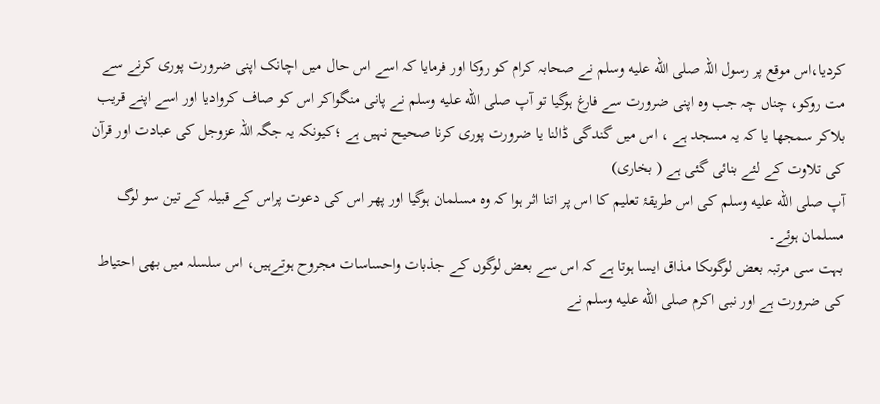کردیا،اس موقع پر رسول اللہ صلى الله عليه وسلم نے صحابہ کرام کو روکا اور فرمایا کہ اسے اس حال میں اچانک اپنی ضرورت پوری کرنے سے مت روکو، چناں چہ جب وہ اپنی ضرورت سے فارغ ہوگیا تو آپ صلى الله عليه وسلم نے پانی منگواکر اس کو صاف کروادیا اور اسے اپنے قریب بلاکر سمجھا یا کہ یہ مسجد ہے ، اس میں گندگی ڈالنا یا ضرورت پوری کرنا صحیح نہیں ہے ؛کیونکہ یہ جگہ اللہ عزوجل کی عبادت اور قرآن کی تلاوت کے لئے بنائی گئی ہے ( بخاری)
آپ صلى الله عليه وسلم کی اس طریقۂ تعلیم کا اس پر اتنا اثر ہوا کہ وہ مسلمان ہوگیا اور پھر اس کی دعوت پراس کے قبیلہ کے تین سو لوگ مسلمان ہوئے۔
بہت سی مرتبہ بعض لوگوںکا مذاق ایسا ہوتا ہے کہ اس سے بعض لوگوں کے جذبات واحساسات مجروح ہوتےہیں، اس سلسلہ میں بھی احتیاط کی ضرورت ہے اور نبی اکرم صلى الله عليه وسلم نے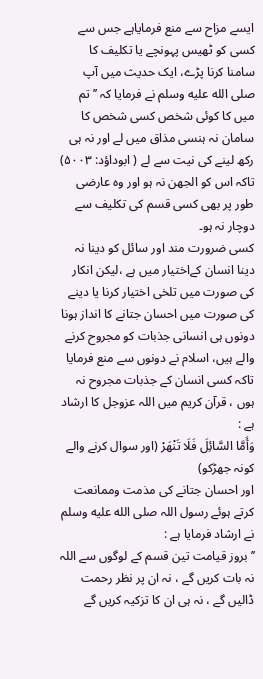ایسے مزاح سے منع فرمایاہے جس سے کسی کو ٹھیس پہونچے یا تکلیف کا سامنا کرنا پڑے، ایک حدیث میں آپ صلى الله عليه وسلم نے فرمایا کہ ’’ تم میں کا کوئی شخص کسی شخص کا سامان نہ ہنسی مذاق میں لے اور نہ ہی رکھ لینے کی نیت سے لے ( ابوداؤد: ۵۰۰۳) تاکہ اس کو الجھن نہ ہو اور وہ عارضی طور پر بھی کسی قسم کی تکلیف سے دوچار نہ ہو۔
کسی ضرورت مند اور سائل کو دینا نہ دینا انسان کےاختیار میں ہے ،لیکن انکار کی صورت میں تلخی اختیار کرنا یا دینے کی صورت میں احسان جتانے کا انداز ہونا دونوں ہی انسانی جذبات کو مجروح کرنے والے ہیں، اسلام نے دونوں سے منع فرمایا تاکہ کسی انسان کے جذبات مجروح نہ ہوں ، قرآن کریم میں اللہ عزوجل کا ارشاد ہے :
وَأَمَّا السَّائِلَ فَلَا تَنْهَرْ (اور سوال کرنے والے کونہ جھڑکو)
اور احسان جتانے کی مذمت وممانعت کرتے ہوئے رسول اللہ صلى الله عليه وسلم نے ارشاد فرمایا ہے :
’’بروز قیامت تین قسم کے لوگوں سے اللہ نہ بات کریں گے ، نہ ان پر نظر رحمت ڈالیں گے ، نہ ہی ان کا تزکیہ کریں گے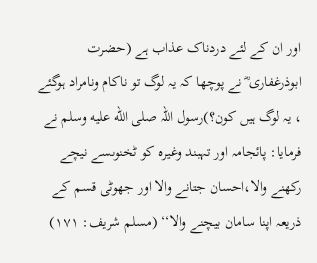اور ان کے لئے دردناک عذاب ہے (حضرت ابوذرغفاری ؓ نے پوچھا کہ یہ لوگ تو ناکام ونامراد ہوگئے ، یہ لوگ ہیں کون؟)رسول اللہ صلى الله عليه وسلم نے فرمایا: پائجامہ اور تہبند وغیرہ کو ٹخنوںسے نیچے رکھنے والا،احسان جتانے والا اور جھوٹی قسم کے ذریعہ اپنا سامان بیچنے والا‘‘ (مسلم شریف: ۱۷۱)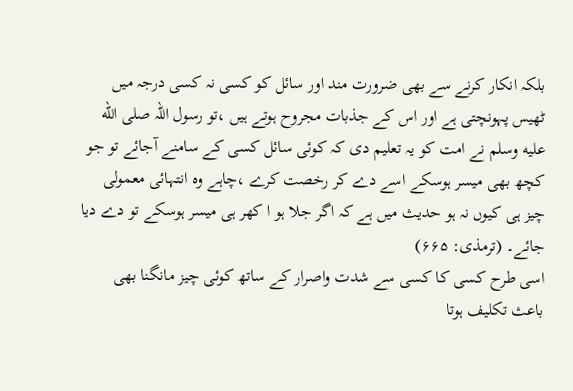بلکہ انکار کرنے سے بھی ضرورت مند اور سائل کو کسی نہ کسی درجہ میں ٹھیس پہونچتی ہے اور اس کے جذبات مجروح ہوتے ہیں ،تو رسول اللہ صلى الله عليه وسلم نے امت کو یہ تعلیم دی کہ کوئی سائل کسی کے سامنے آجائے تو جو کچھ بھی میسر ہوسکے اسے دے کر رخصت کرے ،چاہے وہ انتہائی معمولی چیز ہی کیوں نہ ہو حدیث میں ہے کہ اگر جلا ہو ا کھر ہی میسر ہوسکے تو دے دیا جائے۔ (ترمذی: ۶۶۵)
اسی طرح کسی کا کسی سے شدت واصرار کے ساتھ کوئی چیز مانگنا بھی باعث تکلیف ہوتا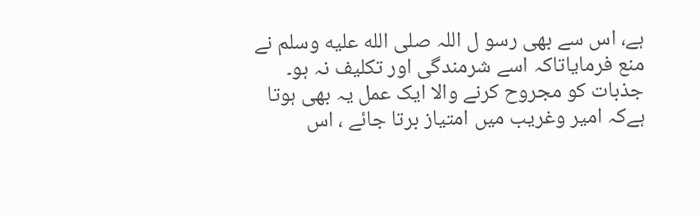ہے، اس سے بھی رسو ل اللہ صلى الله عليه وسلم نے منع فرمایاتاکہ اسے شرمندگی اور تکلیف نہ ہو۔
جذبات کو مجروح کرنے والا ایک عمل یہ بھی ہوتا ہےکہ امیر وغریب میں امتیاز برتا جائے ، اس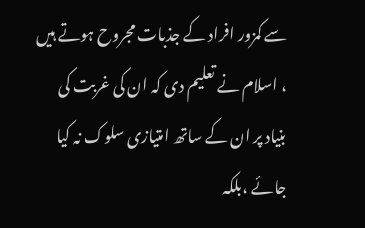سے کمزور افراد کے جذبات مجروح ہوتے ہیں ، اسلام نے تعلیم دی کہ ان کی غربت کی بنیاد پر ان کے ساتھ امتیازی سلوک نہ کیا جائے ،بلکہ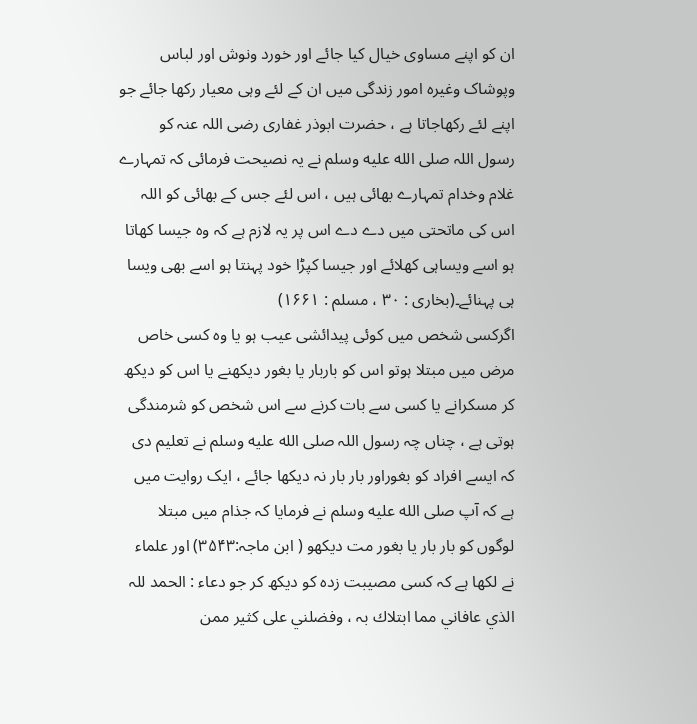ان کو اپنے مساوی خیال کیا جائے اور خورد ونوش اور لباس وپوشاک وغیرہ امور زندگی میں ان کے لئے وہی معیار رکھا جائے جو اپنے لئے رکھاجاتا ہے ، حضرت ابوذر غفاری رضی اللہ عنہ کو رسول اللہ صلى الله عليه وسلم نے یہ نصیحت فرمائی کہ تمہارے غلام وخدام تمہارے بھائی ہیں ، اس لئے جس کے بھائی کو اللہ اس کی ماتحتی میں دے دے اس پر یہ لازم ہے کہ وہ جیسا کھاتا ہو اسے ویساہی کھلائے اور جیسا کپڑا خود پہنتا ہو اسے بھی ویسا ہی پہنائے۔(بخاری : ۳۰ ، مسلم : ۱۶۶۱)
اگرکسی شخص میں کوئی پیدائشی عیب ہو یا وہ کسی خاص مرض میں مبتلا ہوتو اس کو باربار یا بغور دیکھنے یا اس کو دیکھ کر مسکرانے یا کسی سے بات کرنے سے اس شخص کو شرمندگی ہوتی ہے ، چناں چہ رسول اللہ صلى الله عليه وسلم نے تعلیم دی کہ ایسے افراد کو بغوراور بار بار نہ دیکھا جائے ، ایک روایت میں ہے کہ آپ صلى الله عليه وسلم نے فرمایا کہ جذام میں مبتلا لوگوں کو بار بار یا بغور مت دیکھو ( ابن ماجہ:۳۵۴۳) اور علماء نے لکھا ہے کہ کسی مصیبت زدہ کو دیکھ کر جو دعاء : الحمد للہ الذي عافاني مما ابتلاك بہ ، وفضلني على كثير ممن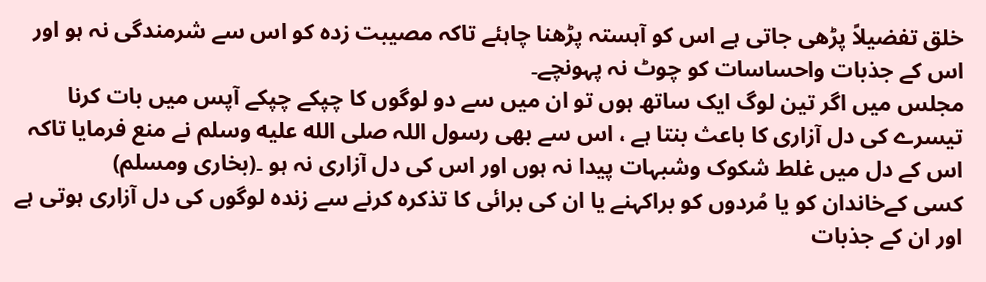خلق تفضيلاً پڑھی جاتی ہے اس کو آہستہ پڑھنا چاہئے تاکہ مصیبت زدہ کو اس سے شرمندگی نہ ہو اور اس کے جذبات واحساسات کو چوٹ نہ پہونچے۔
مجلس میں اگر تین لوگ ایک ساتھ ہوں تو ان میں سے دو لوگوں کا چپکے چپکے آپس میں بات کرنا تیسرے کی دل آزاری کا باعث بنتا ہے ، اس سے بھی رسول اللہ صلى الله عليه وسلم نے منع فرمایا تاکہ اس کے دل میں غلط شکوک وشبہات پیدا نہ ہوں اور اس کی دل آزاری نہ ہو ۔(بخاری ومسلم)
کسی کےخاندان کو یا مُردوں کو براکہنے یا ان کی برائی کا تذکرہ کرنے سے زندہ لوگوں کی دل آزاری ہوتی ہے اور ان کے جذبات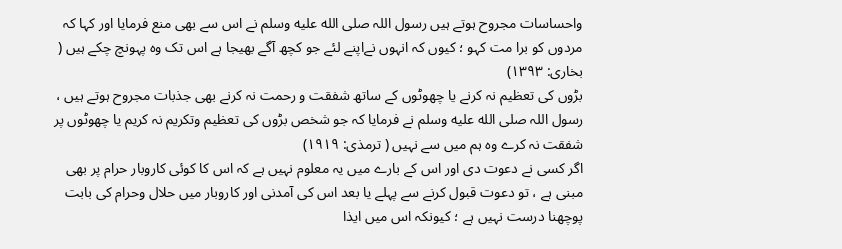واحساسات مجروح ہوتے ہیں رسول اللہ صلى الله عليه وسلم نے اس سے بھی منع فرمایا اور کہا کہ مردوں کو برا مت کہو ؛ کیوں کہ انہوں نےاپنے لئے جو کچھ آگے بھیجا ہے اس تک وہ پہونچ چکے ہیں ( بخاری: ۱۳۹۳)
بڑوں کی تعظیم نہ کرنے یا چھوٹوں کے ساتھ شفقت و رحمت نہ کرنے بھی جذبات مجروح ہوتے ہیں ، رسول اللہ صلى الله عليه وسلم نے فرمایا کہ جو شخص بڑوں کی تعظیم وتکریم نہ کریم یا چھوٹوں پر شفقت نہ کرے وہ ہم میں سے نہیں ( ترمذی: ۱۹۱۹)
اگر کسی نے دعوت دی اور اس کے بارے میں یہ معلوم نہیں ہے کہ اس کا کوئی کاروبار حرام پر بھی مبنی ہے ، تو دعوت قبول کرنے سے پہلے یا بعد اس کی آمدنی اور کاروبار میں حلال وحرام کی بابت پوچھنا درست نہیں ہے ؛ کیونکہ اس میں ایذا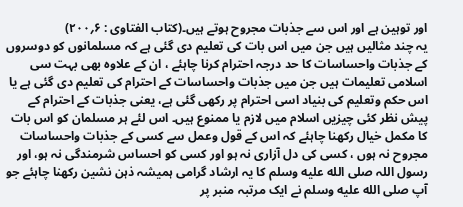اور توہین ہے اور اس سے جذبات مجروح ہوتے ہیں۔(کتاب الفتاوی : ۶؍۲۰۰)
یہ چند مثالیں ہیں جن میں اس بات کی تعلیم دی گئی ہے کہ مسلمانوں کو دوسروں کے جذبات واحساسات کا حد درجہ احترام کرنا چاہئے ، ان کے علاوہ بھی بہت سی اسلامی تعلیمات ہیں جن میں جذبات واحساسات کے احترام کی تعلیم دی گئی ہے یا اس حکم وتعلیم کی بنیاد اسی احترام پر رکھی گئی ہے، یعنی جذبات کے احترام کے پیش نظر کئی چیزیں اسلام میں لازم یا ممنوع ہیں۔ اس لئے ہر مسلمان کو اس بات کا مکمل خیال رکھنا چاہئے کہ اس کے قول وعمل سے کسی کے جذبات واحساسات مجروح نہ ہوں ، کسی کی دل آزاری نہ ہو اور کسی کو احساس شرمندگی نہ ہو، اور رسول اللہ صلى الله عليه وسلم کا یہ ارشاد گرامی ہمیشہ ذہن نشین رکھنا چاہئے جو آپ صلى الله عليه وسلم نے ایک مرتبہ منبر پر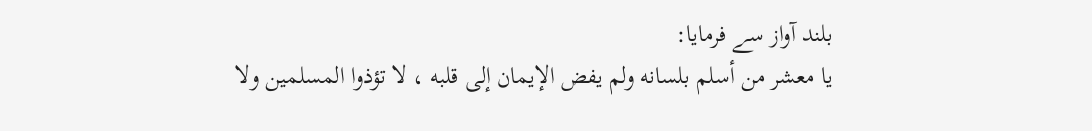بلند آواز سے فرمایا:
يا معشر من أسلم بلسانه ولم يفض الإيمان إلى قلبه ، لا تؤذوا المسلمين ولا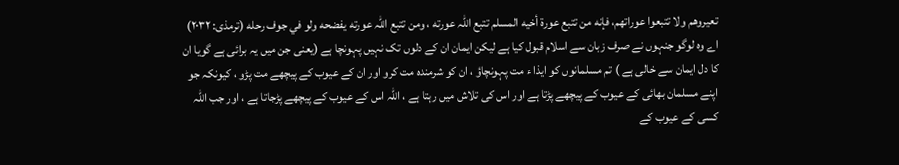تعيروھم ولا تتبعوا عوراتهم، فإنه من تتبع عورۃ أخيه المسلم تتبع اللہ عورته ، ومن تتبع اللہ عورته يفضحه ولو في جوف رحله (ترمذی: ۲۰۳۲)
اے وہ لوگو جنہوں نے صرف زبان سے اسلام قبول کیا ہے لیکن ایمان ان کے دلوں تک نہیں پہونچا ہے (یعنی جن میں یہ برائی ہے گویا ان کا دل ایمان سے خالی ہے ) تم مسلمانوں کو ایذا ء مت پہونچاؤ ، ان کو شرمندہ مت کرو اور ان کے عیوب کے پیچھے مت پڑو ، کیونکہ جو اپنے مسلمان بھائی کے عیوب کے پیچھے پڑتا ہے اور اس کی تلاش میں رہتا ہے ، اللہ اس کے عیوب کے پیچھے پڑجاتا ہے ، اور جب اللہ کسی کے عیوب کے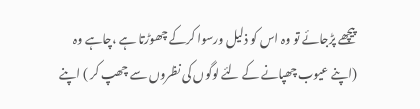پیچھے پڑجائے تو وہ اس کو ذلیل ورسوا کرکے چھوڑتا ہے ،چاہے وہ (اپنے عیوب چھپانے کے لئے لوگوں کی نظروں سے چھپ کر ) اپنے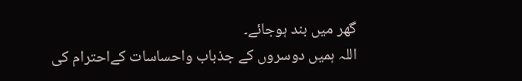گھر میں بند ہوجائے۔
اللہ ہمیں دوسروں کے جذباب واحساسات کےاحترام کی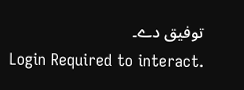توفیق دے۔
Login Required to interact.